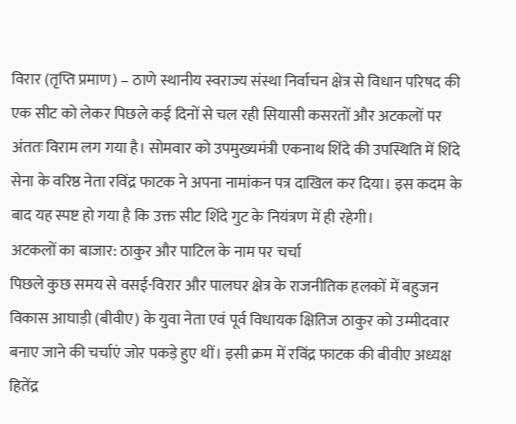विरार (तृप्ति प्रमाण) – ठाणे स्थानीय स्वराज्य संस्था निर्वाचन क्षेत्र से विधान परिषद की एक सीट को लेकर पिछले कई दिनों से चल रही सियासी कसरतों और अटकलों पर अंततः विराम लग गया है। सोमवार को उपमुख्यमंत्री एकनाथ शिंदे की उपस्थिति में शिंदे सेना के वरिष्ठ नेता रविंद्र फाटक ने अपना नामांकन पत्र दाखिल कर दिया। इस कदम के बाद यह स्पष्ट हो गया है कि उक्त सीट शिंदे गुट के नियंत्रण में ही रहेगी।
अटकलों का बाजार: ठाकुर और पाटिल के नाम पर चर्चा
पिछले कुछ समय से वसई-विरार और पालघर क्षेत्र के राजनीतिक हलकों में बहुजन विकास आघाड़ी (बीवीए) के युवा नेता एवं पूर्व विधायक क्षितिज ठाकुर को उम्मीदवार बनाए जाने की चर्चाएं जोर पकड़े हुए थीं। इसी क्रम में रविंद्र फाटक की बीवीए अध्यक्ष हितेंद्र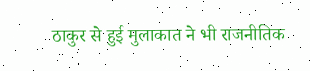ठाकुर से हुई मुलाकात ने भी राजनीतिक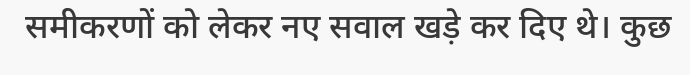समीकरणों को लेकर नए सवाल खड़े कर दिए थे। कुछ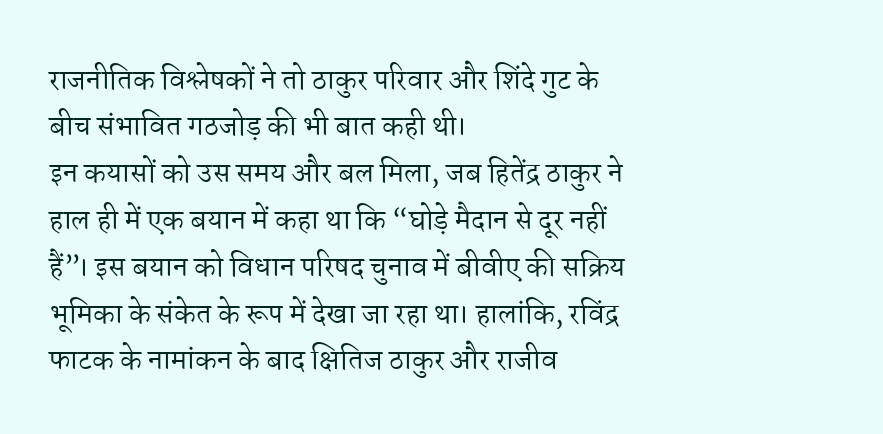राजनीतिक विश्लेषकों ने तो ठाकुर परिवार और शिंदे गुट के बीच संभावित गठजोड़ की भी बात कही थी।
इन कयासों को उस समय और बल मिला, जब हितेंद्र ठाकुर ने हाल ही में एक बयान में कहा था कि “घोड़े मैदान से दूर नहीं हैं”। इस बयान को विधान परिषद चुनाव में बीवीए की सक्रिय भूमिका के संकेत के रूप में देखा जा रहा था। हालांकि, रविंद्र फाटक के नामांकन के बाद क्षितिज ठाकुर और राजीव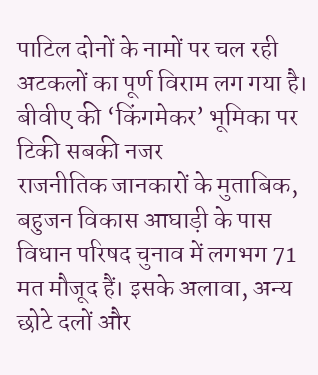पाटिल दोनों के नामों पर चल रही अटकलों का पूर्ण विराम लग गया है।
बीवीए की ‘किंगमेकर’ भूमिका पर टिकी सबकी नजर
राजनीतिक जानकारों के मुताबिक, बहुजन विकास आघाड़ी के पास विधान परिषद चुनाव में लगभग 71 मत मौजूद हैं। इसके अलावा, अन्य छोटे दलों और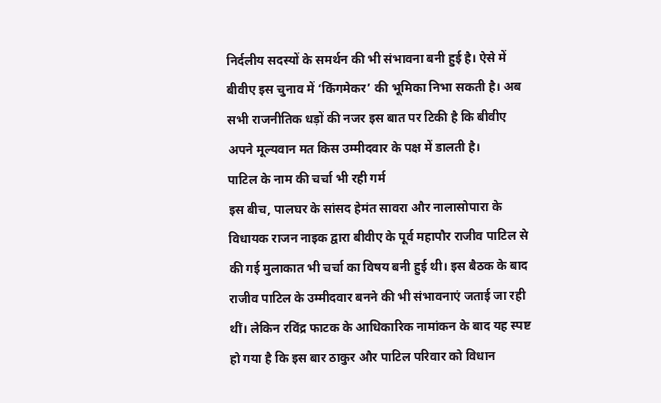निर्दलीय सदस्यों के समर्थन की भी संभावना बनी हुई है। ऐसे में बीवीए इस चुनाव में ‘किंगमेकर’ की भूमिका निभा सकती है। अब सभी राजनीतिक धड़ों की नजर इस बात पर टिकी है कि बीवीए अपने मूल्यवान मत किस उम्मीदवार के पक्ष में डालती है।
पाटिल के नाम की चर्चा भी रही गर्म
इस बीच, पालघर के सांसद हेमंत सावरा और नालासोपारा के विधायक राजन नाइक द्वारा बीवीए के पूर्व महापौर राजीव पाटिल से की गई मुलाकात भी चर्चा का विषय बनी हुई थी। इस बैठक के बाद राजीव पाटिल के उम्मीदवार बनने की भी संभावनाएं जताई जा रही थीं। लेकिन रविंद्र फाटक के आधिकारिक नामांकन के बाद यह स्पष्ट हो गया है कि इस बार ठाकुर और पाटिल परिवार को विधान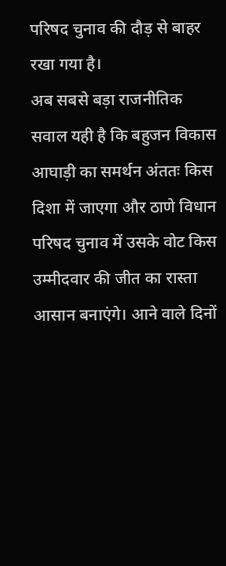परिषद चुनाव की दौड़ से बाहर रखा गया है।
अब सबसे बड़ा राजनीतिक सवाल यही है कि बहुजन विकास आघाड़ी का समर्थन अंततः किस दिशा में जाएगा और ठाणे विधान परिषद चुनाव में उसके वोट किस उम्मीदवार की जीत का रास्ता आसान बनाएंगे। आने वाले दिनों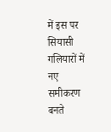में इस पर सियासी गलियारों में नए समीकरण बनते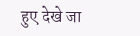हुए देखे जा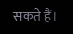सकते हैं।